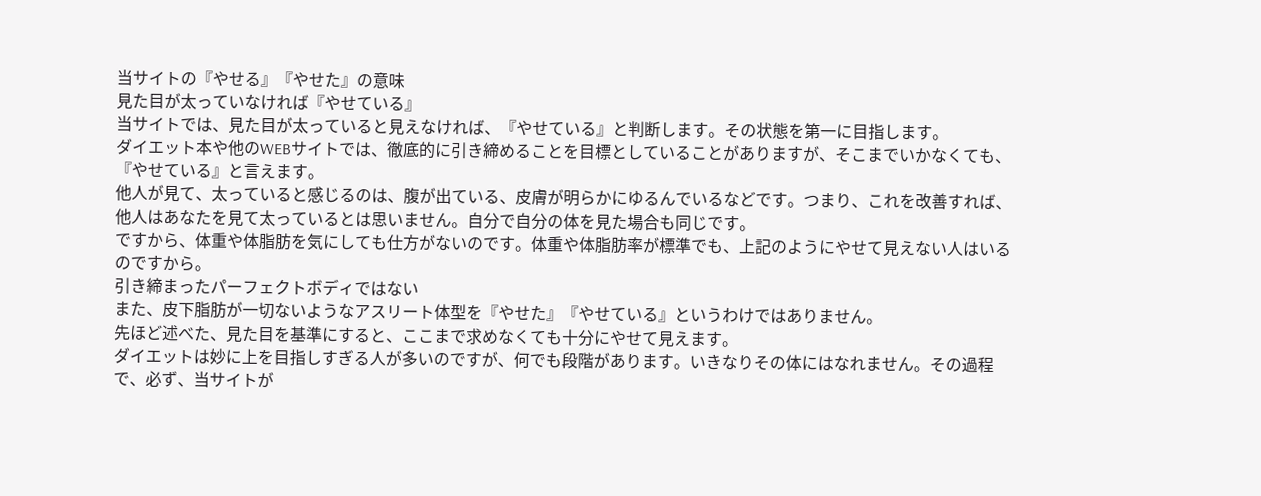当サイトの『やせる』『やせた』の意味
見た目が太っていなければ『やせている』
当サイトでは、見た目が太っていると見えなければ、『やせている』と判断します。その状態を第一に目指します。
ダイエット本や他のWEBサイトでは、徹底的に引き締めることを目標としていることがありますが、そこまでいかなくても、『やせている』と言えます。
他人が見て、太っていると感じるのは、腹が出ている、皮膚が明らかにゆるんでいるなどです。つまり、これを改善すれば、他人はあなたを見て太っているとは思いません。自分で自分の体を見た場合も同じです。
ですから、体重や体脂肪を気にしても仕方がないのです。体重や体脂肪率が標準でも、上記のようにやせて見えない人はいるのですから。
引き締まったパーフェクトボディではない
また、皮下脂肪が一切ないようなアスリート体型を『やせた』『やせている』というわけではありません。
先ほど述べた、見た目を基準にすると、ここまで求めなくても十分にやせて見えます。
ダイエットは妙に上を目指しすぎる人が多いのですが、何でも段階があります。いきなりその体にはなれません。その過程で、必ず、当サイトが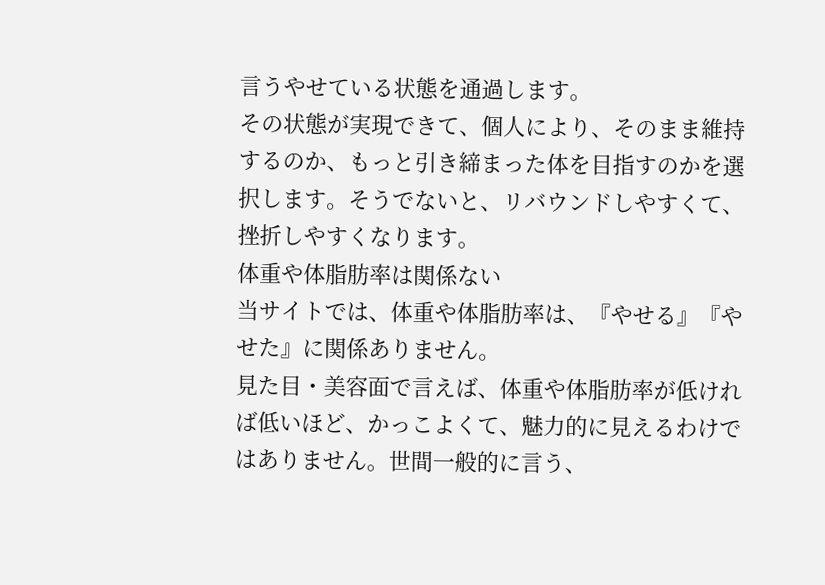言うやせている状態を通過します。
その状態が実現できて、個人により、そのまま維持するのか、もっと引き締まった体を目指すのかを選択します。そうでないと、リバウンドしやすくて、挫折しやすくなります。
体重や体脂肪率は関係ない
当サイトでは、体重や体脂肪率は、『やせる』『やせた』に関係ありません。
見た目・美容面で言えば、体重や体脂肪率が低ければ低いほど、かっこよくて、魅力的に見えるわけではありません。世間一般的に言う、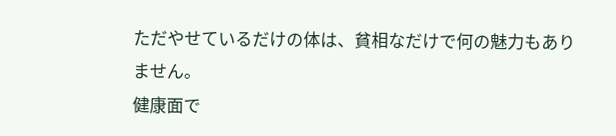ただやせているだけの体は、貧相なだけで何の魅力もありません。
健康面で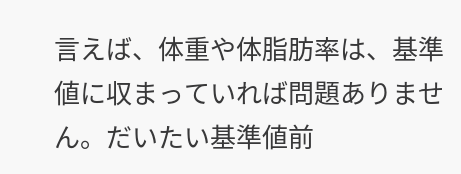言えば、体重や体脂肪率は、基準値に収まっていれば問題ありません。だいたい基準値前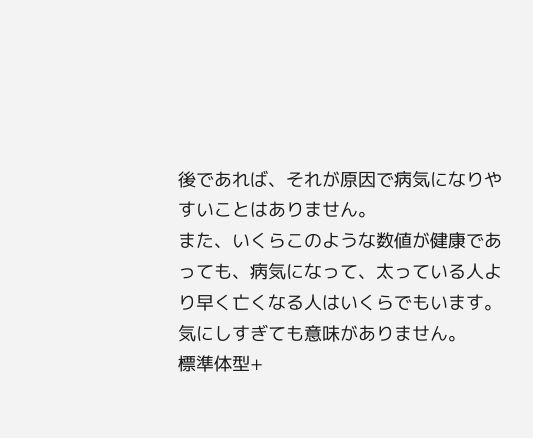後であれば、それが原因で病気になりやすいことはありません。
また、いくらこのような数値が健康であっても、病気になって、太っている人より早く亡くなる人はいくらでもいます。気にしすぎても意味がありません。
標準体型+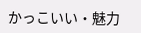かっこいい・魅力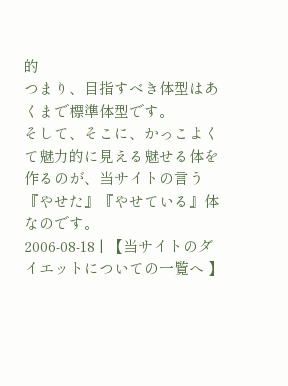的
つまり、目指すべき体型はあくまで標準体型です。
そして、そこに、かっこよくて魅力的に見える魅せる体を作るのが、当サイトの言う『やせた』『やせている』体なのです。
2006-08-18 | 【当サイトのダイエットについての一覧へ 】